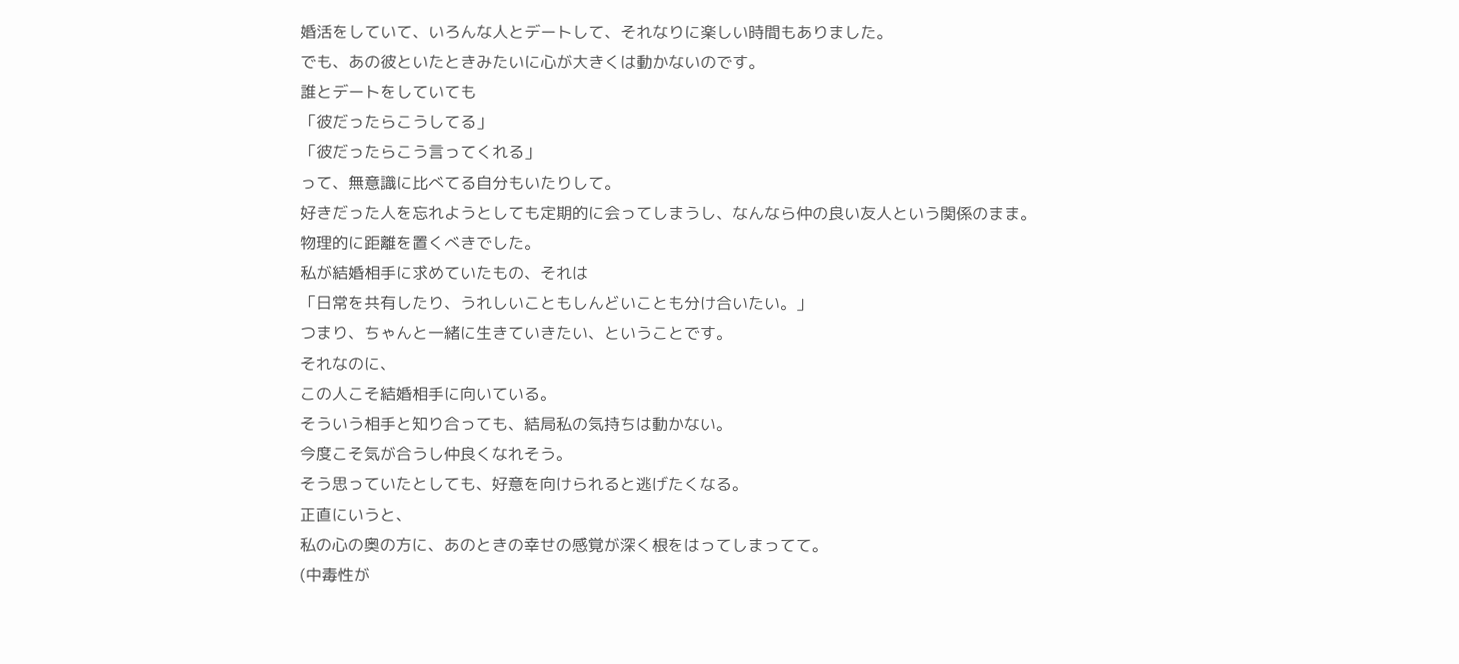婚活をしていて、いろんな人とデートして、それなりに楽しい時間もありました。
でも、あの彼といたときみたいに心が大きくは動かないのです。
誰とデートをしていても
「彼だったらこうしてる」
「彼だったらこう言ってくれる」
って、無意識に比べてる自分もいたりして。
好きだった人を忘れようとしても定期的に会ってしまうし、なんなら仲の良い友人という関係のまま。
物理的に距離を置くべきでした。
私が結婚相手に求めていたもの、それは
「日常を共有したり、うれしいこともしんどいことも分け合いたい。」
つまり、ちゃんと一緒に生きていきたい、ということです。
それなのに、
この人こそ結婚相手に向いている。
そういう相手と知り合っても、結局私の気持ちは動かない。
今度こそ気が合うし仲良くなれそう。
そう思っていたとしても、好意を向けられると逃げたくなる。
正直にいうと、
私の心の奥の方に、あのときの幸せの感覚が深く根をはってしまってて。
(中毒性が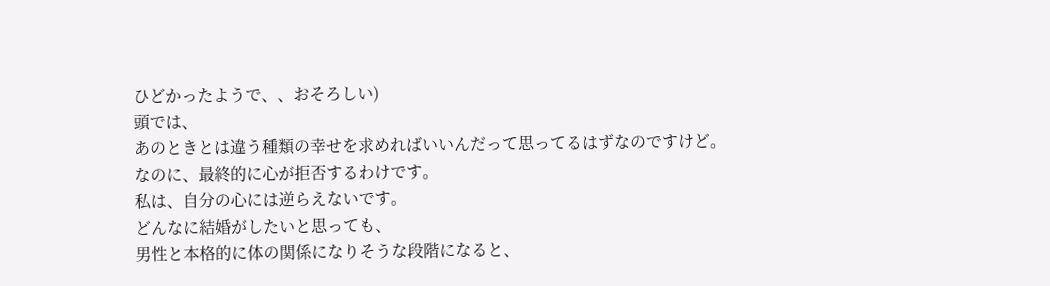ひどかったようで、、おそろしい)
頭では、
あのときとは違う種類の幸せを求めればいいんだって思ってるはずなのですけど。
なのに、最終的に心が拒否するわけです。
私は、自分の心には逆らえないです。
どんなに結婚がしたいと思っても、
男性と本格的に体の関係になりそうな段階になると、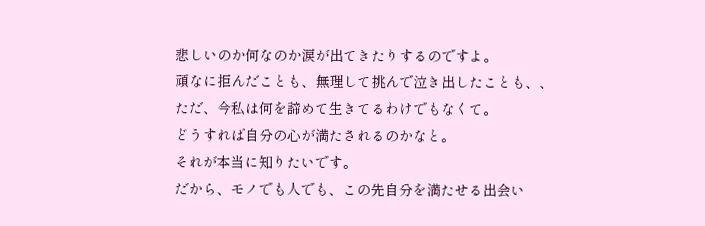悲しいのか何なのか涙が出てきたりするのですよ。
頑なに拒んだことも、無理して挑んで泣き出したことも、、
ただ、今私は何を諦めて生きてるわけでもなくて。
どうすれば自分の心が満たされるのかなと。
それが本当に知りたいです。
だから、モノでも人でも、この先自分を満たせる出会い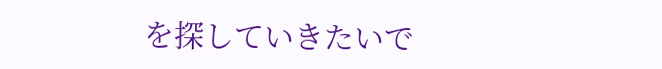を探していきたいで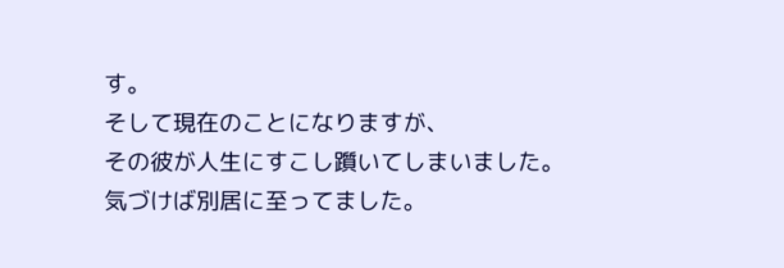す。
そして現在のことになりますが、
その彼が人生にすこし躓いてしまいました。
気づけば別居に至ってました。